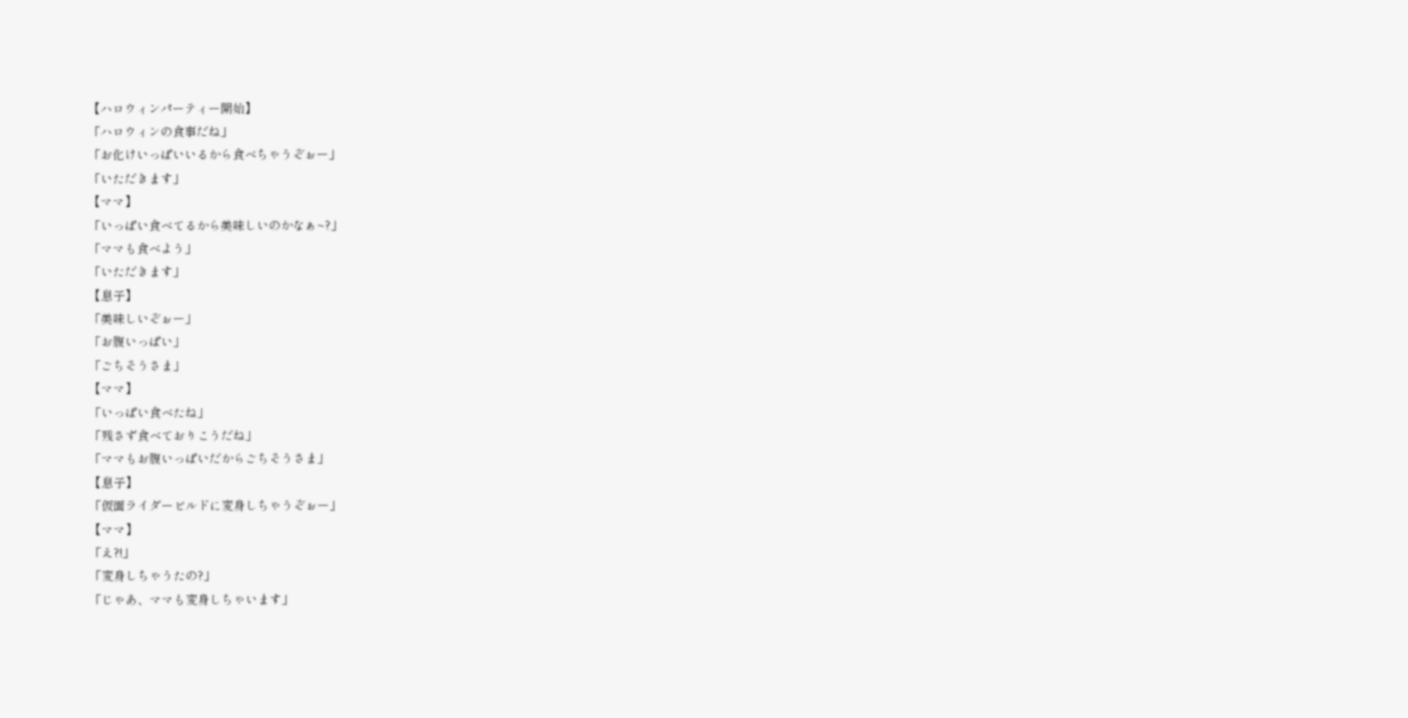【ハロウィンパーティー開始】
「ハロウィンの食事だね」
「お化けいっぱいいるから食べちゃうぞぉー」
「いただきます」
【ママ】
「いっぱい食べてるから美味しいのかなぁ~?」
「ママも食べよう」
「いただきます」
【息子】
「美味しいぞぉー」
「お腹いっぱい」
「ごちそうさま」
【ママ】
「いっぱい食べたね」
「残さず食べておりこうだね」
「ママもお腹いっぱいだからごちそうさま」
【息子】
「仮面ライダービルドに変身しちゃうぞぉー」
【ママ】
「え?!」
「変身しちゃうたの?」
「じゃあ、ママも変身しちゃいます」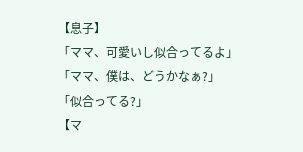【息子】
「ママ、可愛いし似合ってるよ」
「ママ、僕は、どうかなぁ?」
「似合ってる?」
【マ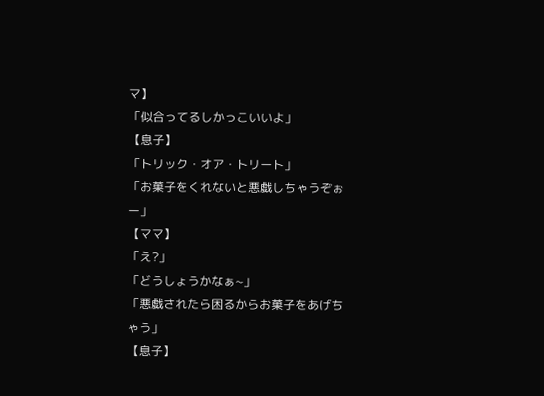マ】
「似合ってるしかっこいいよ」
【息子】
「トリック・オア・トリート」
「お菓子をくれないと悪戯しちゃうぞぉー」
【ママ】
「え?」
「どうしょうかなぁ~」
「悪戯されたら困るからお菓子をあげちゃう」
【息子】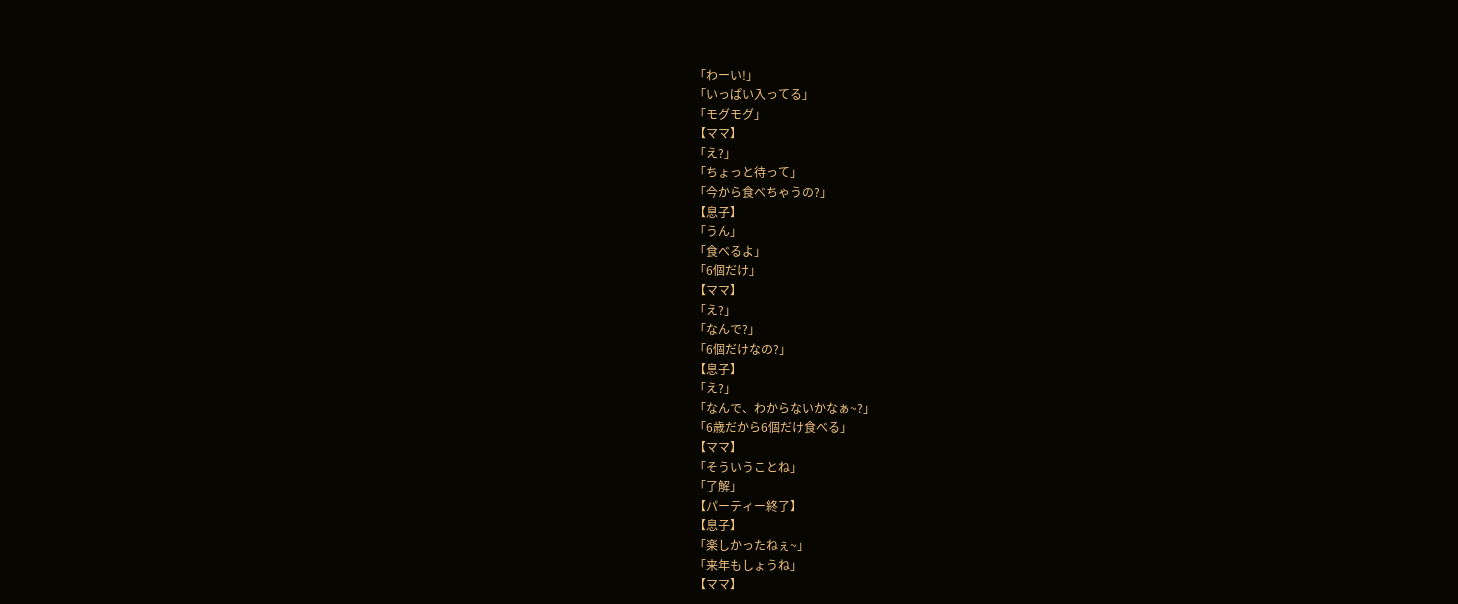「わーい!」
「いっぱい入ってる」
「モグモグ」
【ママ】
「え?」
「ちょっと待って」
「今から食べちゃうの?」
【息子】
「うん」
「食べるよ」
「6個だけ」
【ママ】
「え?」
「なんで?」
「6個だけなの?」
【息子】
「え?」
「なんで、わからないかなぁ~?」
「6歳だから6個だけ食べる」
【ママ】
「そういうことね」
「了解」
【パーティー終了】
【息子】
「楽しかったねぇ~」
「来年もしょうね」
【ママ】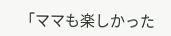「ママも楽しかった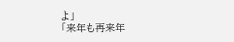よ」
「来年も再来年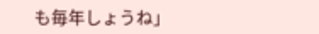も毎年しょうね」